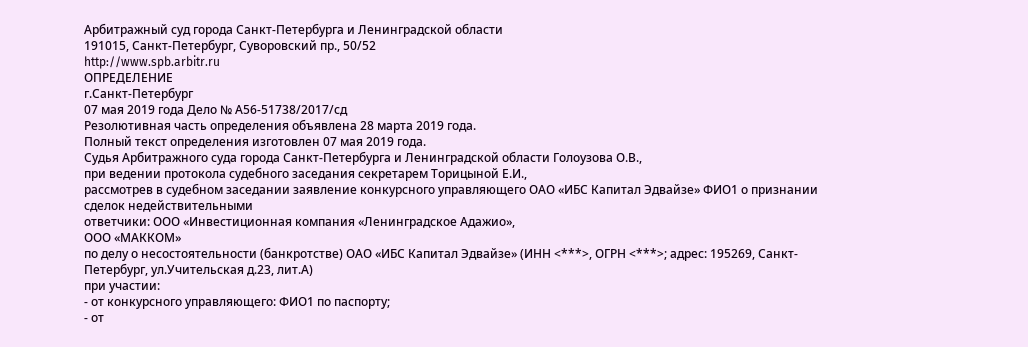Арбитражный суд города Санкт-Петербурга и Ленинградской области
191015, Санкт-Петербург, Суворовский пр., 50/52
http://www.spb.arbitr.ru
ОПРЕДЕЛЕНИЕ
г.Санкт-Петербург
07 мая 2019 года Дело № А56-51738/2017/сд
Резолютивная часть определения объявлена 28 марта 2019 года.
Полный текст определения изготовлен 07 мая 2019 года.
Судья Арбитражного суда города Санкт-Петербурга и Ленинградской области Голоузова О.В.,
при ведении протокола судебного заседания секретарем Торицыной Е.И.,
рассмотрев в судебном заседании заявление конкурсного управляющего ОАО «ИБС Капитал Эдвайзе» ФИО1 о признании сделок недействительными
ответчики: ООО «Инвестиционная компания «Ленинградское Адажио»,
ООО «МАККОМ»
по делу о несостоятельности (банкротстве) ОАО «ИБС Капитал Эдвайзе» (ИНН <***>, ОГРН <***>; адрес: 195269, Санкт-Петербург, ул.Учительская д.23, лит.А)
при участии:
- от конкурсного управляющего: ФИО1 по паспорту;
- от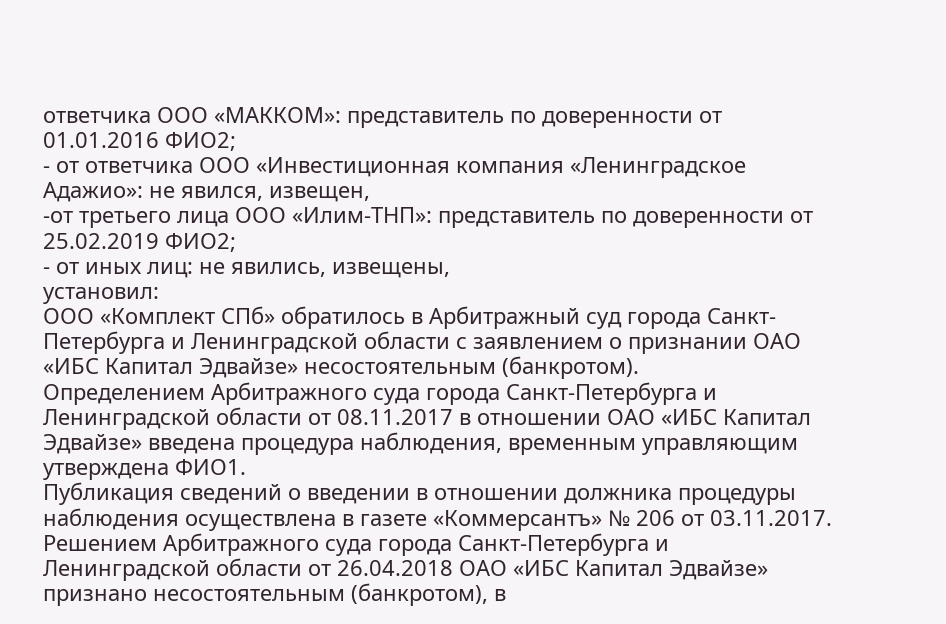ответчика ООО «МАККОМ»: представитель по доверенности от 01.01.2016 ФИО2;
- от ответчика ООО «Инвестиционная компания «Ленинградское Адажио»: не явился, извещен,
-от третьего лица ООО «Илим-ТНП»: представитель по доверенности от 25.02.2019 ФИО2;
- от иных лиц: не явились, извещены,
установил:
ООО «Комплект СПб» обратилось в Арбитражный суд города Санкт-Петербурга и Ленинградской области с заявлением о признании ОАО «ИБС Капитал Эдвайзе» несостоятельным (банкротом).
Определением Арбитражного суда города Санкт-Петербурга и Ленинградской области от 08.11.2017 в отношении ОАО «ИБС Капитал Эдвайзе» введена процедура наблюдения, временным управляющим утверждена ФИО1.
Публикация сведений о введении в отношении должника процедуры наблюдения осуществлена в газете «Коммерсантъ» № 206 от 03.11.2017.
Решением Арбитражного суда города Санкт-Петербурга и Ленинградской области от 26.04.2018 ОАО «ИБС Капитал Эдвайзе» признано несостоятельным (банкротом), в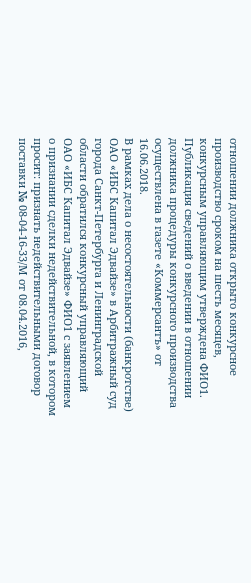отношении должника открыто конкурсное производство сроком на шесть месяцев, конкурсным управляющим утверждена ФИО1.
Публикация сведений о введении в отношении должника процедуры конкурсного производства осуществлена в газете «Коммерсантъ» от 16.06.2018.
В рамках дела о несостоятельности (банкротстве) ОАО «ИБС Капитал Эдвайзе» в Арбитражный суд города Санкт-Петербурга и Ленинградской области обратился конкурсный управляющий ОАО «ИБС Капитал Эдвайзе» ФИО1 с заявлением о признании сделки недействительной, в котором просит: признать недействительными договор поставки № 08-04-16-33/М от 08.04.2016,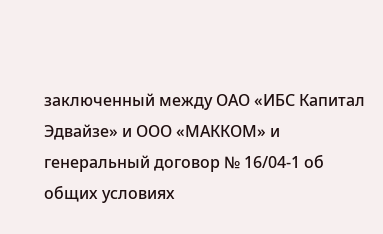заключенный между ОАО «ИБС Капитал Эдвайзе» и ООО «МАККОМ» и генеральный договор № 16/04-1 об общих условиях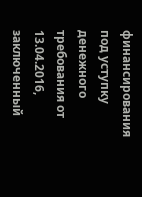финансирования под уступку денежного требования от 13.04.2016, заключенный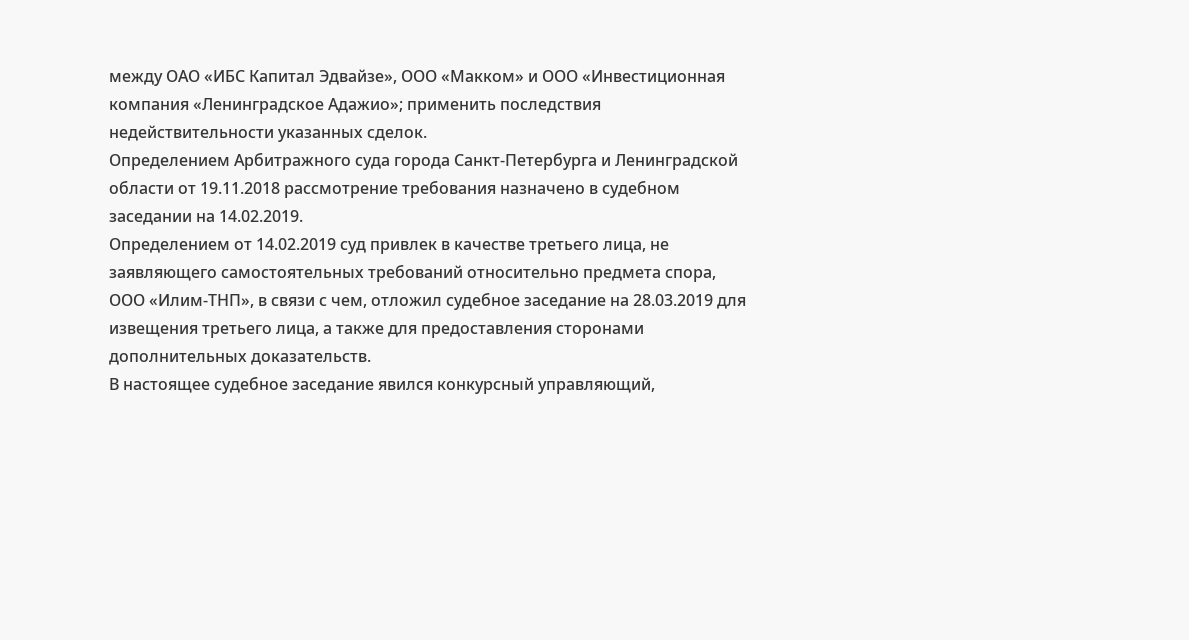между ОАО «ИБС Капитал Эдвайзе», ООО «Макком» и ООО «Инвестиционная компания «Ленинградское Адажио»; применить последствия недействительности указанных сделок.
Определением Арбитражного суда города Санкт-Петербурга и Ленинградской области от 19.11.2018 рассмотрение требования назначено в судебном заседании на 14.02.2019.
Определением от 14.02.2019 суд привлек в качестве третьего лица, не заявляющего самостоятельных требований относительно предмета спора, ООО «Илим-ТНП», в связи с чем, отложил судебное заседание на 28.03.2019 для извещения третьего лица, а также для предоставления сторонами дополнительных доказательств.
В настоящее судебное заседание явился конкурсный управляющий,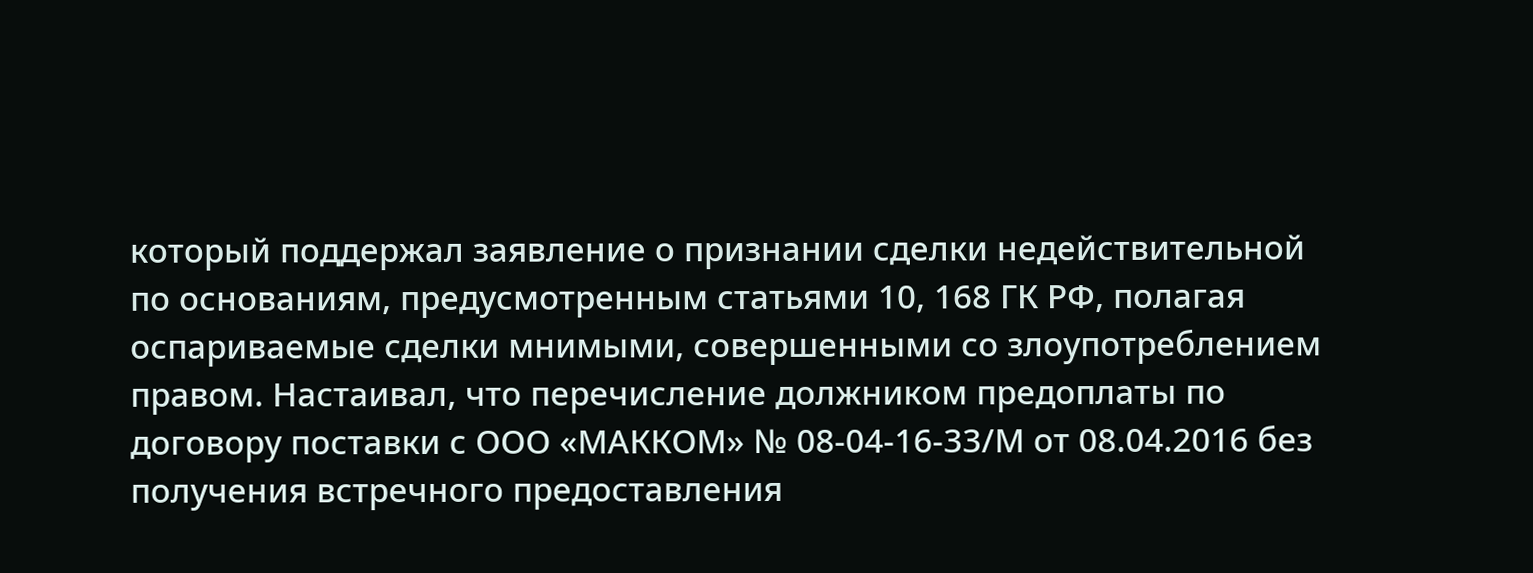который поддержал заявление о признании сделки недействительной по основаниям, предусмотренным статьями 10, 168 ГК РФ, полагая оспариваемые сделки мнимыми, совершенными со злоупотреблением правом. Настаивал, что перечисление должником предоплаты по договору поставки с ООО «МАККОМ» № 08-04-16-33/М от 08.04.2016 без получения встречного предоставления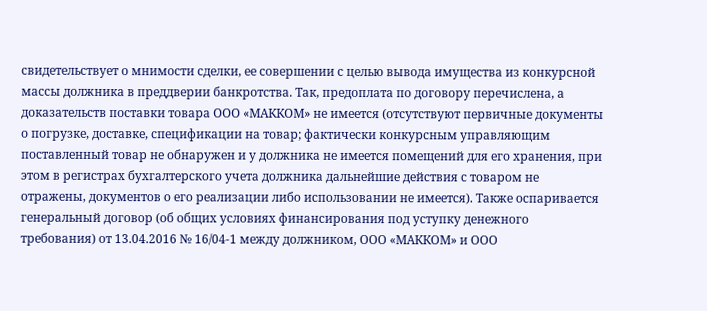свидетельствует о мнимости сделки, ее совершении с целью вывода имущества из конкурсной массы должника в преддверии банкротства. Так, предоплата по договору перечислена, а доказательств поставки товара ООО «МАККОМ» не имеется (отсутствуют первичные документы о погрузке, доставке, спецификации на товар; фактически конкурсным управляющим поставленный товар не обнаружен и у должника не имеется помещений для его хранения, при этом в регистрах бухгалтерского учета должника дальнейшие действия с товаром не отражены, документов о его реализации либо использовании не имеется). Также оспаривается генеральный договор (об общих условиях финансирования под уступку денежного требования) от 13.04.2016 № 16/04-1 между должником, ООО «МАККОМ» и ООО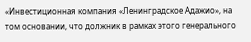«Инвестиционная компания «Ленинградское Адажио», на том основании, что должник в рамках этого генерального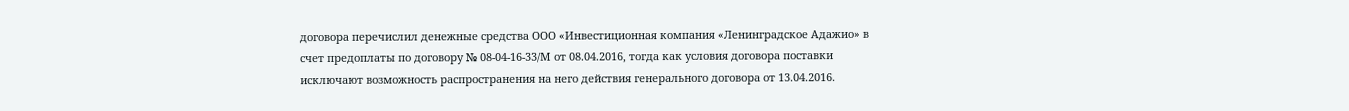договора перечислил денежные средства ООО «Инвестиционная компания «Ленинградское Адажио» в счет предоплаты по договору № 08-04-16-33/М от 08.04.2016, тогда как условия договора поставки исключают возможность распространения на него действия генерального договора от 13.04.2016.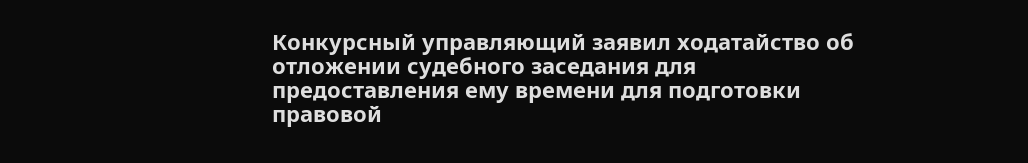Конкурсный управляющий заявил ходатайство об отложении судебного заседания для предоставления ему времени для подготовки правовой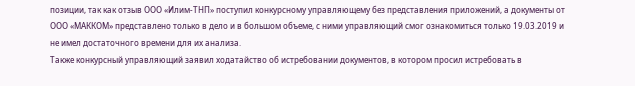позиции, так как отзыв ООО «Илим-ТНП» поступил конкурсному управляющему без представления приложений, а документы от ООО «МАККОМ» представлено только в дело и в большом объеме, с ними управляющий смог ознакомиться только 19.03.2019 и не имел достаточного времени для их анализа.
Также конкурсный управляющий заявил ходатайство об истребовании документов, в котором просил истребовать в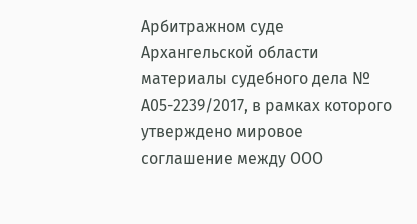Арбитражном суде Архангельской области материалы судебного дела № А05-2239/2017, в рамках которого утверждено мировое соглашение между ООО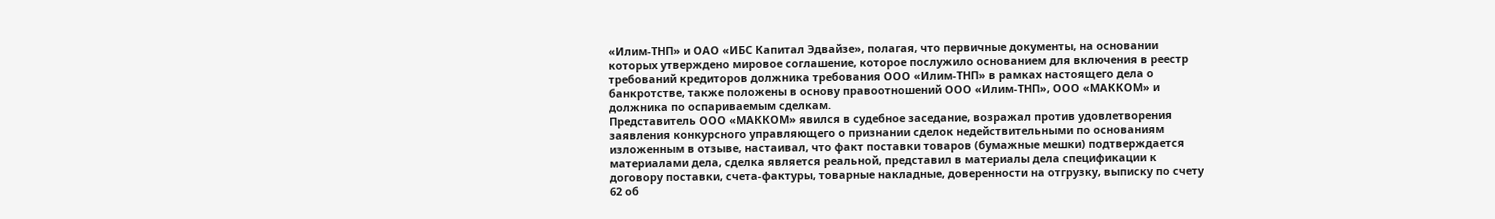«Илим-ТНП» и ОАО «ИБС Капитал Эдвайзе», полагая, что первичные документы, на основании которых утверждено мировое соглашение, которое послужило основанием для включения в реестр требований кредиторов должника требования ООО «Илим-ТНП» в рамках настоящего дела о банкротстве, также положены в основу правоотношений ООО «Илим-ТНП», ООО «МАККОМ» и должника по оспариваемым сделкам.
Представитель ООО «МАККОМ» явился в судебное заседание, возражал против удовлетворения заявления конкурсного управляющего о признании сделок недействительными по основаниям изложенным в отзыве, настаивал, что факт поставки товаров (бумажные мешки) подтверждается материалами дела, сделка является реальной, представил в материалы дела спецификации к договору поставки, счета-фактуры, товарные накладные, доверенности на отгрузку, выписку по счету 62 об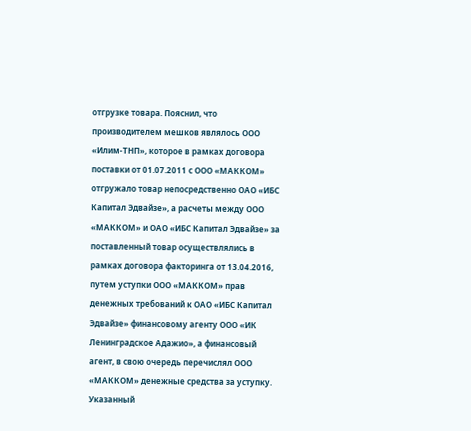отгрузке товара. Пояснил, что производителем мешков являлось ООО «Илим-ТНП», которое в рамках договора поставки от 01.07.2011 с ООО «МАККОМ» отгружало товар непосредственно ОАО «ИБС Капитал Эдвайзе», а расчеты между ООО «МАККОМ» и ОАО «ИБС Капитал Эдвайзе» за поставленный товар осуществлялись в рамках договора факторинга от 13.04.2016, путем уступки ООО «МАККОМ» прав денежных требований к ОАО «ИБС Капитал Эдвайзе» финансовому агенту ООО «ИК Ленинградское Адажио», а финансовый агент, в свою очередь перечислял ООО «МАККОМ» денежные средства за уступку. Указанный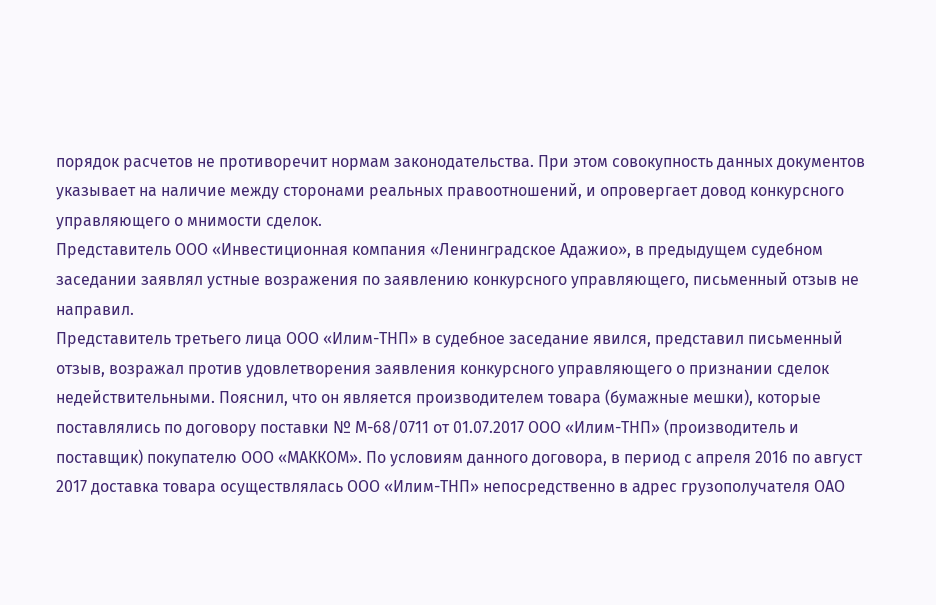порядок расчетов не противоречит нормам законодательства. При этом совокупность данных документов указывает на наличие между сторонами реальных правоотношений, и опровергает довод конкурсного управляющего о мнимости сделок.
Представитель ООО «Инвестиционная компания «Ленинградское Адажио», в предыдущем судебном заседании заявлял устные возражения по заявлению конкурсного управляющего, письменный отзыв не направил.
Представитель третьего лица ООО «Илим-ТНП» в судебное заседание явился, представил письменный отзыв, возражал против удовлетворения заявления конкурсного управляющего о признании сделок недействительными. Пояснил, что он является производителем товара (бумажные мешки), которые поставлялись по договору поставки № М-68/0711 от 01.07.2017 ООО «Илим-ТНП» (производитель и поставщик) покупателю ООО «МАККОМ». По условиям данного договора, в период с апреля 2016 по август 2017 доставка товара осуществлялась ООО «Илим-ТНП» непосредственно в адрес грузополучателя ОАО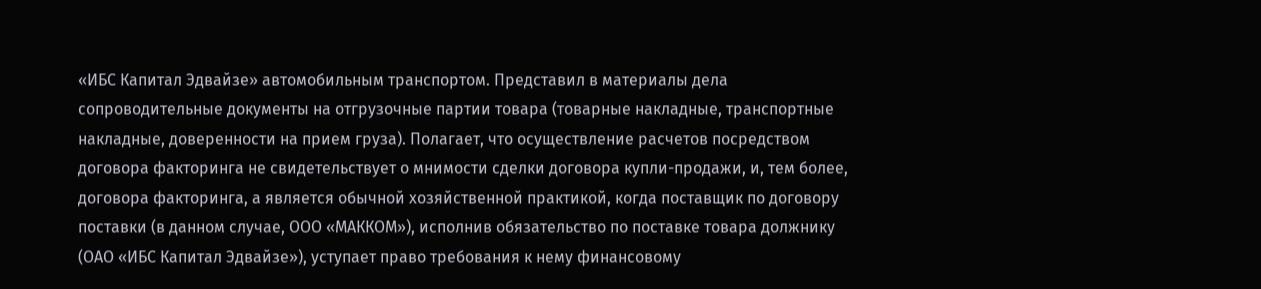«ИБС Капитал Эдвайзе» автомобильным транспортом. Представил в материалы дела сопроводительные документы на отгрузочные партии товара (товарные накладные, транспортные накладные, доверенности на прием груза). Полагает, что осуществление расчетов посредством договора факторинга не свидетельствует о мнимости сделки договора купли-продажи, и, тем более, договора факторинга, а является обычной хозяйственной практикой, когда поставщик по договору поставки (в данном случае, ООО «МАККОМ»), исполнив обязательство по поставке товара должнику (ОАО «ИБС Капитал Эдвайзе»), уступает право требования к нему финансовому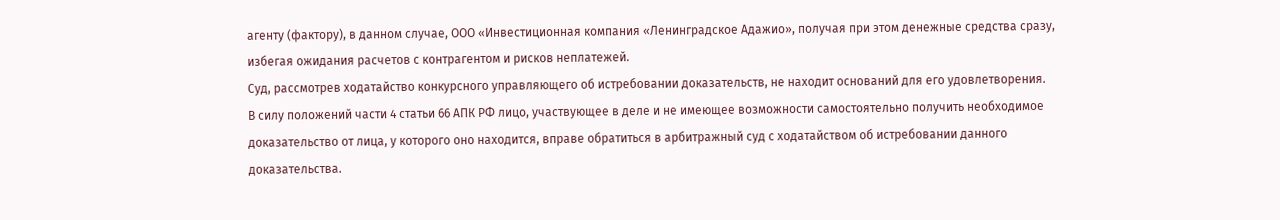агенту (фактору), в данном случае, ООО «Инвестиционная компания «Ленинградское Адажио», получая при этом денежные средства сразу, избегая ожидания расчетов с контрагентом и рисков неплатежей.
Суд, рассмотрев ходатайство конкурсного управляющего об истребовании доказательств, не находит оснований для его удовлетворения.
В силу положений части 4 статьи 66 АПК РФ лицо, участвующее в деле и не имеющее возможности самостоятельно получить необходимое доказательство от лица, у которого оно находится, вправе обратиться в арбитражный суд с ходатайством об истребовании данного доказательства.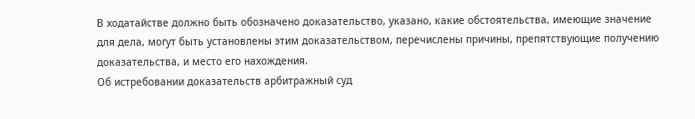В ходатайстве должно быть обозначено доказательство, указано, какие обстоятельства, имеющие значение для дела, могут быть установлены этим доказательством, перечислены причины, препятствующие получению доказательства, и место его нахождения.
Об истребовании доказательств арбитражный суд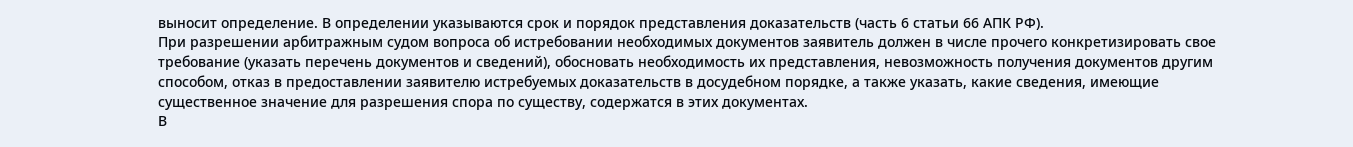выносит определение. В определении указываются срок и порядок представления доказательств (часть 6 статьи 66 АПК РФ).
При разрешении арбитражным судом вопроса об истребовании необходимых документов заявитель должен в числе прочего конкретизировать свое требование (указать перечень документов и сведений), обосновать необходимость их представления, невозможность получения документов другим способом, отказ в предоставлении заявителю истребуемых доказательств в досудебном порядке, а также указать, какие сведения, имеющие существенное значение для разрешения спора по существу, содержатся в этих документах.
В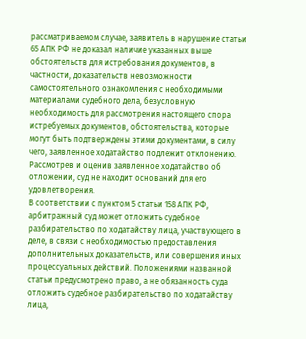рассматриваемом случае, заявитель в нарушение статьи 65 АПК РФ не доказал наличие указанных выше обстоятельств для истребования документов, в частности, доказательств невозможности самостоятельного ознакомления с необходимыми материалами судебного дела, безусловную необходимость для рассмотрения настоящего спора истребуемых документов, обстоятельства, которые могут быть подтверждены этими документами, в силу чего, заявленное ходатайство подлежит отклонению.
Рассмотрев и оценив заявленное ходатайство об отложении, суд не находит оснований для его удовлетворения.
В соответствии с пунктом 5 статьи 158 АПК РФ, арбитражный суд может отложить судебное разбирательство по ходатайству лица, участвующего в деле, в связи с необходимостью предоставления дополнительных доказательств, или совершения иных процессуальных действий. Положениями названной статьи предусмотрено право, а не обязанность суда отложить судебное разбирательство по ходатайству лица,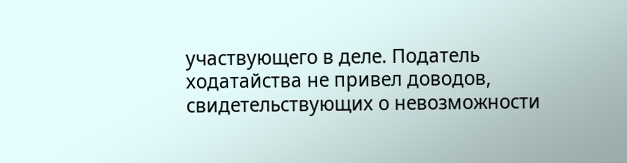участвующего в деле. Податель ходатайства не привел доводов, свидетельствующих о невозможности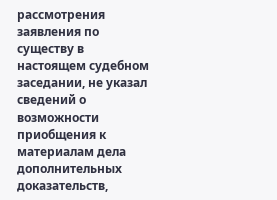рассмотрения заявления по существу в настоящем судебном заседании, не указал сведений о возможности приобщения к материалам дела дополнительных доказательств,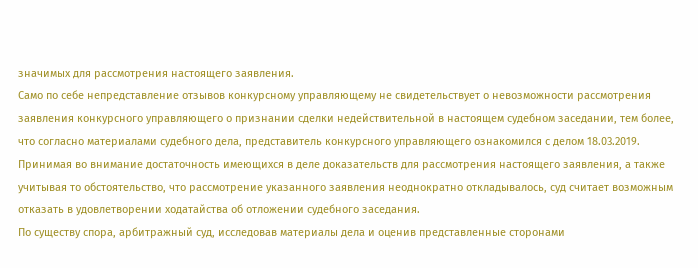значимых для рассмотрения настоящего заявления.
Само по себе непредставление отзывов конкурсному управляющему не свидетельствует о невозможности рассмотрения заявления конкурсного управляющего о признании сделки недействительной в настоящем судебном заседании, тем более, что согласно материалами судебного дела, представитель конкурсного управляющего ознакомился с делом 18.03.2019.
Принимая во внимание достаточность имеющихся в деле доказательств для рассмотрения настоящего заявления, а также учитывая то обстоятельство, что рассмотрение указанного заявления неоднократно откладывалось, суд считает возможным отказать в удовлетворении ходатайства об отложении судебного заседания.
По существу спора, арбитражный суд, исследовав материалы дела и оценив представленные сторонами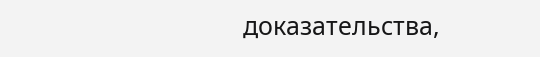доказательства,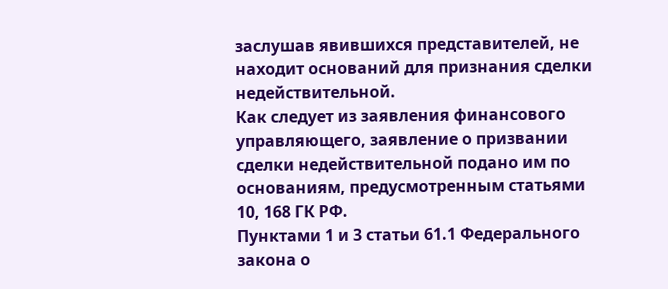заслушав явившихся представителей, не находит оснований для признания сделки недействительной.
Как следует из заявления финансового управляющего, заявление о призвании сделки недействительной подано им по основаниям, предусмотренным статьями 10, 168 ГК РФ.
Пунктами 1 и 3 статьи 61.1 Федерального закона о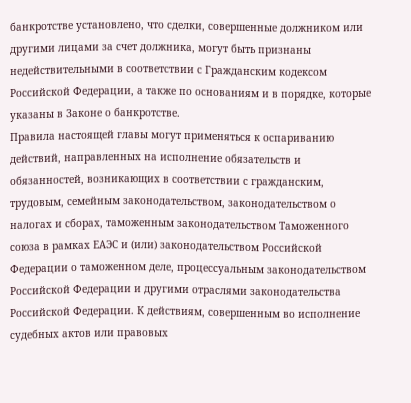банкротстве установлено, что сделки, совершенные должником или другими лицами за счет должника, могут быть признаны недействительными в соответствии с Гражданским кодексом Российской Федерации, а также по основаниям и в порядке, которые указаны в Законе о банкротстве.
Правила настоящей главы могут применяться к оспариванию действий, направленных на исполнение обязательств и обязанностей, возникающих в соответствии с гражданским, трудовым, семейным законодательством, законодательством о налогах и сборах, таможенным законодательством Таможенного союза в рамках ЕАЭС и (или) законодательством Российской Федерации о таможенном деле, процессуальным законодательством Российской Федерации и другими отраслями законодательства Российской Федерации. К действиям, совершенным во исполнение судебных актов или правовых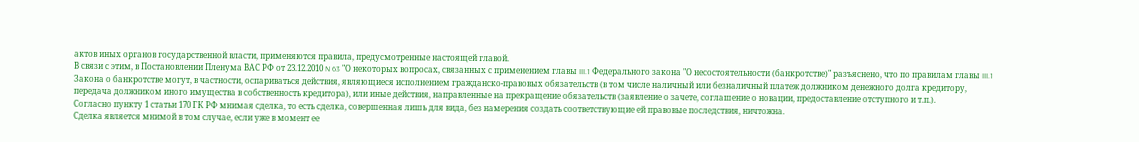актов иных органов государственной власти, применяются правила, предусмотренные настоящей главой.
В связи с этим, в Постановлении Пленума ВАС РФ от 23.12.2010 N 63 "О некоторых вопросах, связанных с применением главы III.1 Федерального закона "О несостоятельности (банкротстве)" разъяснено, что по правилам главы III.1 Закона о банкротстве могут, в частности, оспариваться действия, являющиеся исполнением гражданско-правовых обязательств (в том числе наличный или безналичный платеж должником денежного долга кредитору, передача должником иного имущества в собственность кредитора), или иные действия, направленные на прекращение обязательств (заявление о зачете, соглашение о новации, предоставление отступного и т.п.).
Согласно пункту 1 статьи 170 ГК РФ мнимая сделка, то есть сделка, совершенная лишь для вида, без намерения создать соответствующие ей правовые последствия, ничтожна.
Сделка является мнимой в том случае, если уже в момент ее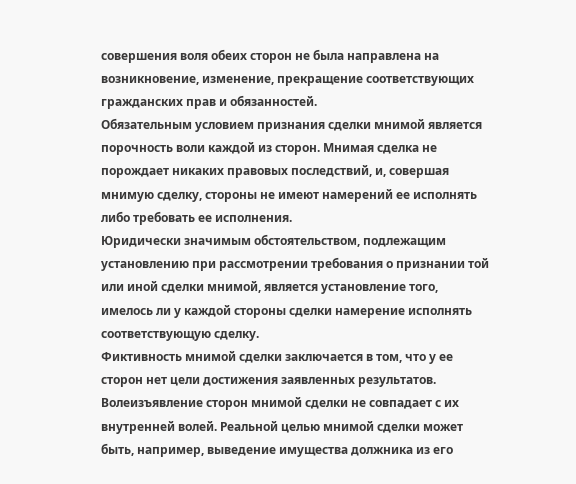совершения воля обеих сторон не была направлена на возникновение, изменение, прекращение соответствующих гражданских прав и обязанностей.
Обязательным условием признания сделки мнимой является порочность воли каждой из сторон. Мнимая сделка не порождает никаких правовых последствий, и, совершая мнимую сделку, стороны не имеют намерений ее исполнять либо требовать ее исполнения.
Юридически значимым обстоятельством, подлежащим установлению при рассмотрении требования о признании той или иной сделки мнимой, является установление того, имелось ли у каждой стороны сделки намерение исполнять соответствующую сделку.
Фиктивность мнимой сделки заключается в том, что у ее сторон нет цели достижения заявленных результатов. Волеизъявление сторон мнимой сделки не совпадает с их внутренней волей. Реальной целью мнимой сделки может быть, например, выведение имущества должника из его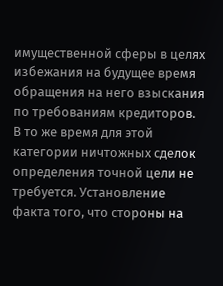имущественной сферы в целях избежания на будущее время обращения на него взыскания по требованиям кредиторов.
В то же время для этой категории ничтожных сделок определения точной цели не требуется. Установление факта того, что стороны на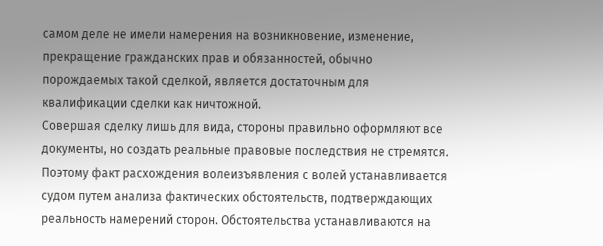самом деле не имели намерения на возникновение, изменение, прекращение гражданских прав и обязанностей, обычно порождаемых такой сделкой, является достаточным для квалификации сделки как ничтожной.
Совершая сделку лишь для вида, стороны правильно оформляют все документы, но создать реальные правовые последствия не стремятся. Поэтому факт расхождения волеизъявления с волей устанавливается судом путем анализа фактических обстоятельств, подтверждающих реальность намерений сторон. Обстоятельства устанавливаются на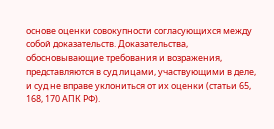основе оценки совокупности согласующихся между собой доказательств. Доказательства, обосновывающие требования и возражения, представляются в суд лицами, участвующими в деле, и суд не вправе уклониться от их оценки (статьи 65, 168, 170 АПК РФ).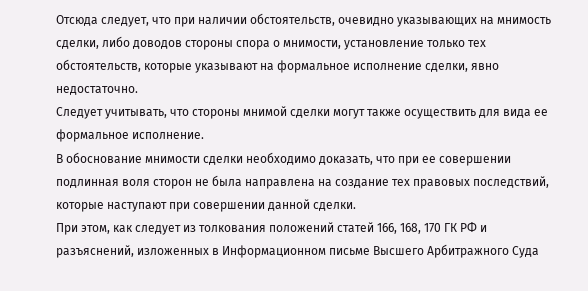Отсюда следует, что при наличии обстоятельств, очевидно указывающих на мнимость сделки, либо доводов стороны спора о мнимости, установление только тех обстоятельств, которые указывают на формальное исполнение сделки, явно недостаточно.
Следует учитывать, что стороны мнимой сделки могут также осуществить для вида ее формальное исполнение.
В обоснование мнимости сделки необходимо доказать, что при ее совершении подлинная воля сторон не была направлена на создание тех правовых последствий, которые наступают при совершении данной сделки.
При этом, как следует из толкования положений статей 166, 168, 170 ГК РФ и разъяснений, изложенных в Информационном письме Высшего Арбитражного Суда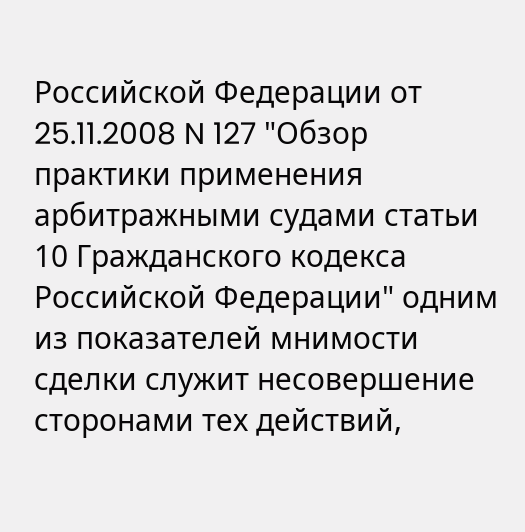Российской Федерации от 25.11.2008 N 127 "Обзор практики применения арбитражными судами статьи 10 Гражданского кодекса Российской Федерации" одним из показателей мнимости сделки служит несовершение сторонами тех действий,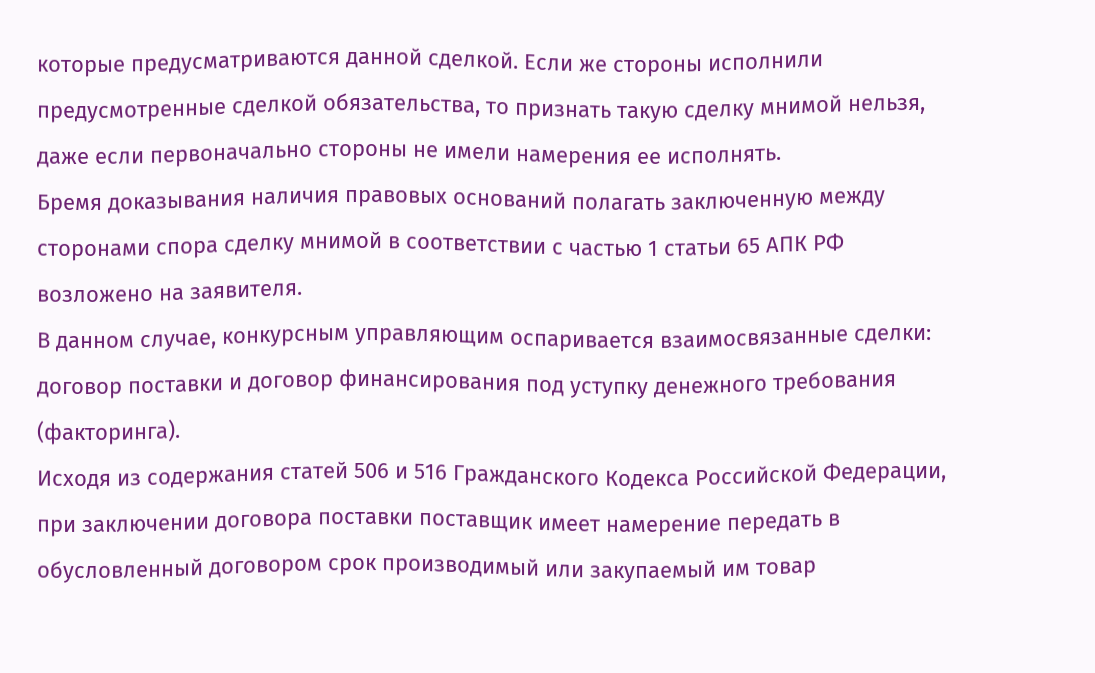которые предусматриваются данной сделкой. Если же стороны исполнили предусмотренные сделкой обязательства, то признать такую сделку мнимой нельзя, даже если первоначально стороны не имели намерения ее исполнять.
Бремя доказывания наличия правовых оснований полагать заключенную между сторонами спора сделку мнимой в соответствии с частью 1 статьи 65 АПК РФ возложено на заявителя.
В данном случае, конкурсным управляющим оспаривается взаимосвязанные сделки: договор поставки и договор финансирования под уступку денежного требования (факторинга).
Исходя из содержания статей 506 и 516 Гражданского Кодекса Российской Федерации, при заключении договора поставки поставщик имеет намерение передать в обусловленный договором срок производимый или закупаемый им товар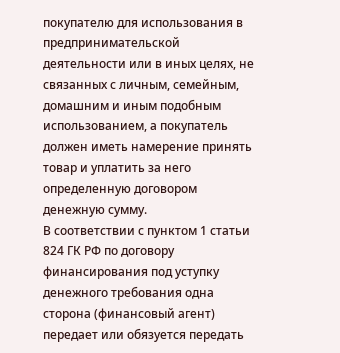покупателю для использования в предпринимательской деятельности или в иных целях, не связанных с личным, семейным, домашним и иным подобным использованием, а покупатель должен иметь намерение принять товар и уплатить за него определенную договором денежную сумму.
В соответствии с пунктом 1 статьи 824 ГК РФ по договору финансирования под уступку денежного требования одна сторона (финансовый агент) передает или обязуется передать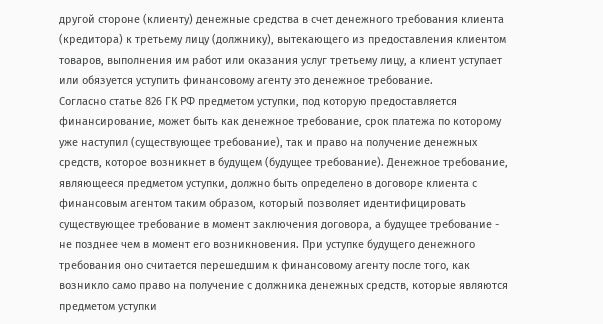другой стороне (клиенту) денежные средства в счет денежного требования клиента (кредитора) к третьему лицу (должнику), вытекающего из предоставления клиентом товаров, выполнения им работ или оказания услуг третьему лицу, а клиент уступает или обязуется уступить финансовому агенту это денежное требование.
Согласно статье 826 ГК РФ предметом уступки, под которую предоставляется финансирование, может быть как денежное требование, срок платежа по которому уже наступил (существующее требование), так и право на получение денежных средств, которое возникнет в будущем (будущее требование). Денежное требование, являющееся предметом уступки, должно быть определено в договоре клиента с финансовым агентом таким образом, который позволяет идентифицировать существующее требование в момент заключения договора, а будущее требование - не позднее чем в момент его возникновения. При уступке будущего денежного требования оно считается перешедшим к финансовому агенту после того, как возникло само право на получение с должника денежных средств, которые являются предметом уступки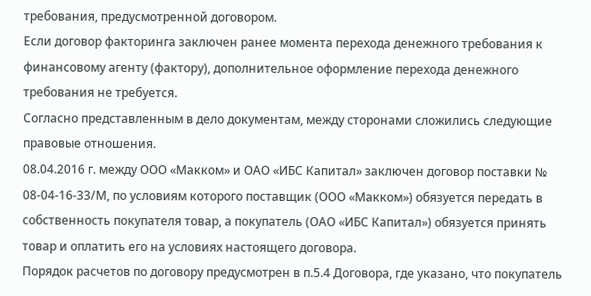требования, предусмотренной договором.
Если договор факторинга заключен ранее момента перехода денежного требования к финансовому агенту (фактору), дополнительное оформление перехода денежного требования не требуется.
Согласно представленным в дело документам, между сторонами сложились следующие правовые отношения.
08.04.2016 г. между ООО «Макком» и ОАО «ИБС Капитал» заключен договор поставки № 08-04-16-33/М, по условиям которого поставщик (ООО «Макком») обязуется передать в собственность покупателя товар, а покупатель (ОАО «ИБС Капитал») обязуется принять товар и оплатить его на условиях настоящего договора.
Порядок расчетов по договору предусмотрен в п.5.4 Договора, где указано, что покупатель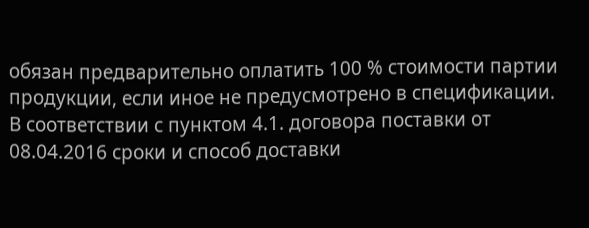обязан предварительно оплатить 100 % стоимости партии продукции, если иное не предусмотрено в спецификации.
В соответствии с пунктом 4.1. договора поставки от 08.04.2016 сроки и способ доставки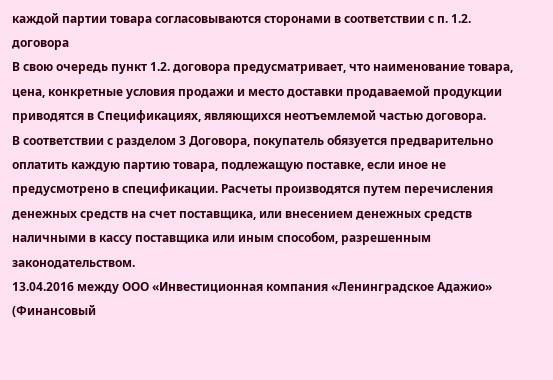каждой партии товара согласовываются сторонами в соответствии с п. 1.2. договора
В свою очередь пункт 1.2. договора предусматривает, что наименование товара, цена, конкретные условия продажи и место доставки продаваемой продукции приводятся в Спецификациях, являющихся неотъемлемой частью договора.
В соответствии с разделом 3 Договора, покупатель обязуется предварительно оплатить каждую партию товара, подлежащую поставке, если иное не предусмотрено в спецификации. Расчеты производятся путем перечисления денежных средств на счет поставщика, или внесением денежных средств наличными в кассу поставщика или иным способом, разрешенным законодательством.
13.04.2016 между ООО «Инвестиционная компания «Ленинградское Адажио» (Финансовый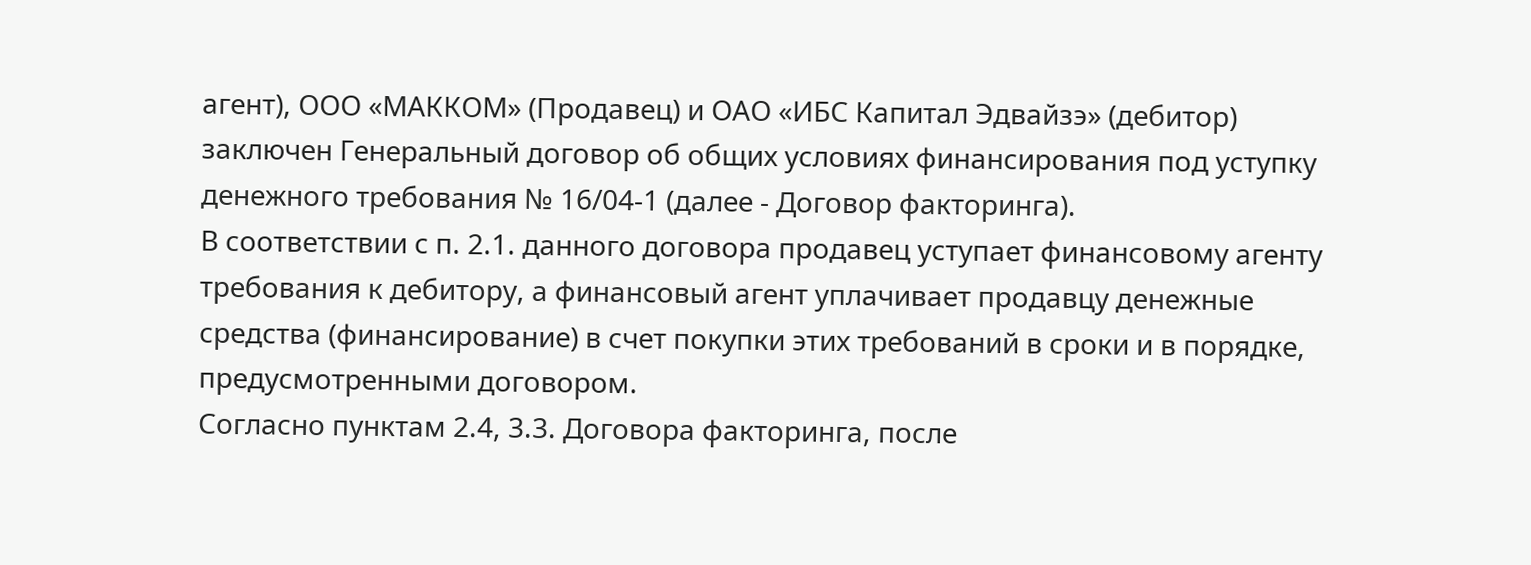агент), ООО «МАККОМ» (Продавец) и ОАО «ИБС Капитал Эдвайзэ» (дебитор) заключен Генеральный договор об общих условиях финансирования под уступку денежного требования № 16/04-1 (далее - Договор факторинга).
В соответствии с п. 2.1. данного договора продавец уступает финансовому агенту требования к дебитору, а финансовый агент уплачивает продавцу денежные средства (финансирование) в счет покупки этих требований в сроки и в порядке, предусмотренными договором.
Согласно пунктам 2.4, 3.3. Договора факторинга, после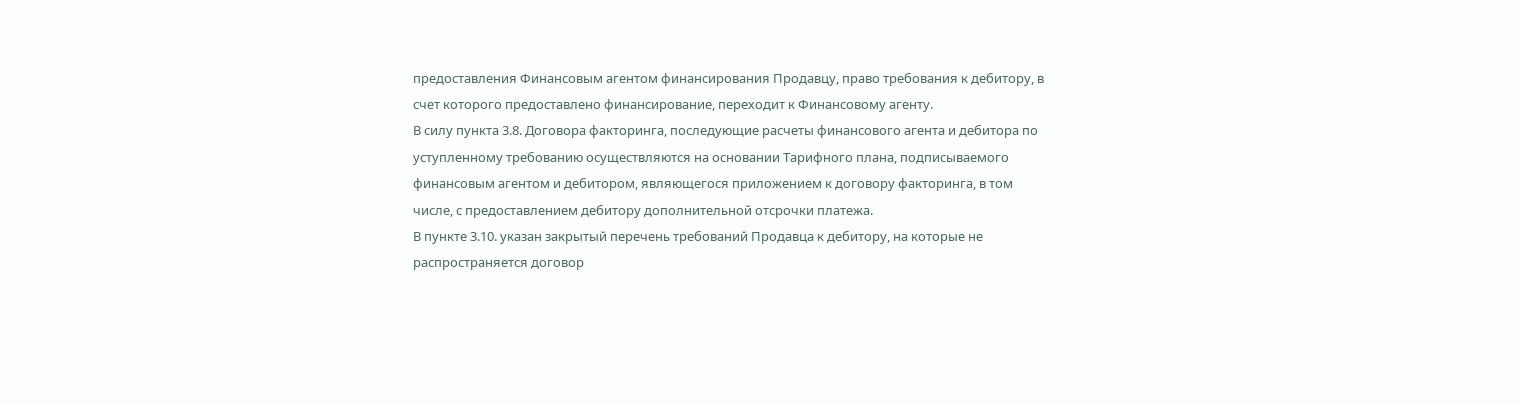предоставления Финансовым агентом финансирования Продавцу, право требования к дебитору, в счет которого предоставлено финансирование, переходит к Финансовому агенту.
В силу пункта 3.8. Договора факторинга, последующие расчеты финансового агента и дебитора по уступленному требованию осуществляются на основании Тарифного плана, подписываемого финансовым агентом и дебитором, являющегося приложением к договору факторинга, в том числе, с предоставлением дебитору дополнительной отсрочки платежа.
В пункте 3.10. указан закрытый перечень требований Продавца к дебитору, на которые не распространяется договор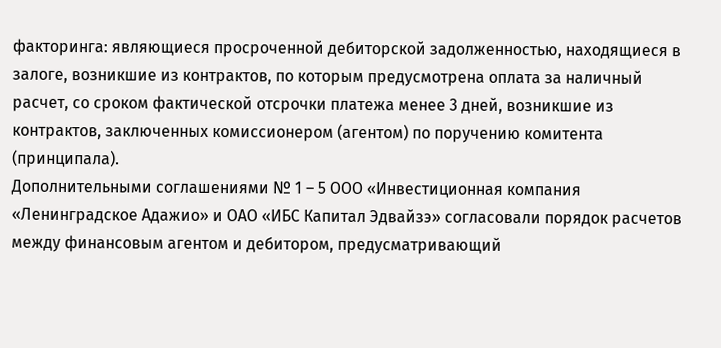факторинга: являющиеся просроченной дебиторской задолженностью, находящиеся в залоге, возникшие из контрактов, по которым предусмотрена оплата за наличный расчет, со сроком фактической отсрочки платежа менее 3 дней, возникшие из контрактов, заключенных комиссионером (агентом) по поручению комитента (принципала).
Дополнительными соглашениями № 1 – 5 ООО «Инвестиционная компания «Ленинградское Адажио» и ОАО «ИБС Капитал Эдвайзэ» согласовали порядок расчетов между финансовым агентом и дебитором, предусматривающий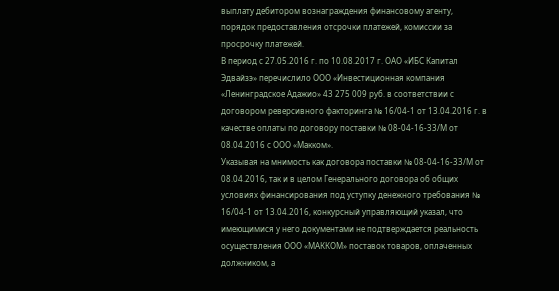выплату дебитором вознаграждения финансовому агенту, порядок предоставления отсрочки платежей, комиссии за просрочку платежей.
В период с 27.05.2016 г. по 10.08.2017 г. ОАО «ИБС Капитал Эдвайзэ» перечислило ООО «Инвестиционная компания «Ленинградское Адажио» 43 275 009 руб. в соответствии с договором реверсивного факторинга № 16/04-1 от 13.04.2016 г. в качестве оплаты по договору поставки № 08-04-16-33/М от 08.04.2016 с ООО «Макком».
Указывая на мнимость как договора поставки № 08-04-16-33/М от 08.04.2016, так и в целом Генерального договора об общих условиях финансирования под уступку денежного требования № 16/04-1 от 13.04.2016, конкурсный управляющий указал, что имеющимися у него документами не подтверждается реальность осуществления ООО «МАККОМ» поставок товаров, оплаченных должником, а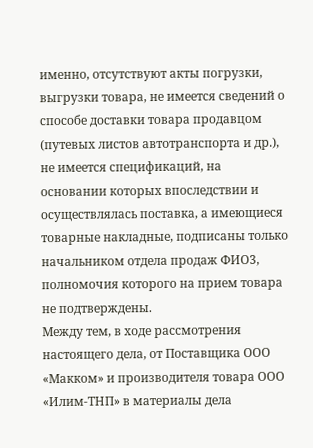именно, отсутствуют акты погрузки, выгрузки товара, не имеется сведений о способе доставки товара продавцом (путевых листов автотранспорта и др.), не имеется спецификаций, на основании которых впоследствии и осуществлялась поставка, а имеющиеся товарные накладные, подписаны только начальником отдела продаж ФИО3, полномочия которого на прием товара не подтверждены.
Между тем, в ходе рассмотрения настоящего дела, от Поставщика ООО «Макком» и производителя товара ООО «Илим-ТНП» в материалы дела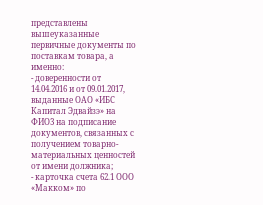представлены вышеуказанные первичные документы по поставкам товара, а именно:
- доверенности от 14.04.2016 и от 09.01.2017, выданные ОАО «ИБС Капитал Эдвайзэ» на ФИО3 на подписание документов, связанных с получением товарно-материальных ценностей от имени должника;
- карточка счета 62.1 ООО «Макком» по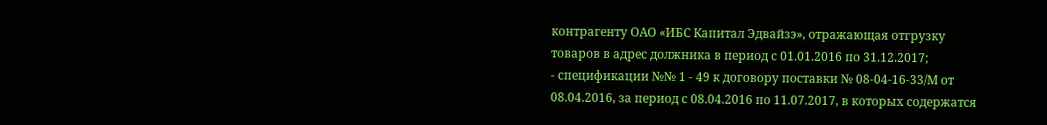контрагенту ОАО «ИБС Капитал Эдвайзэ», отражающая отгрузку товаров в адрес должника в период с 01.01.2016 по 31.12.2017;
- спецификации №№ 1 - 49 к договору поставки № 08-04-16-33/М от 08.04.2016, за период с 08.04.2016 по 11.07.2017, в которых содержатся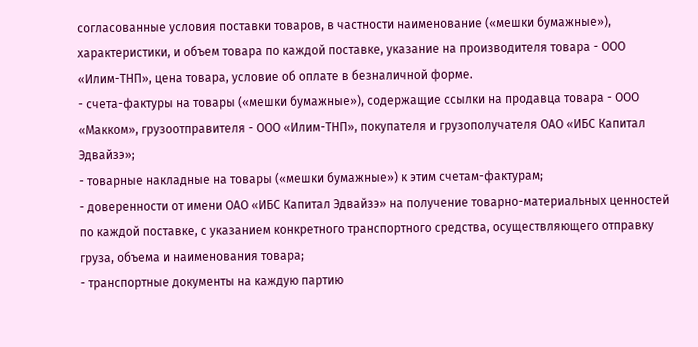согласованные условия поставки товаров, в частности наименование («мешки бумажные»), характеристики, и объем товара по каждой поставке, указание на производителя товара - ООО «Илим-ТНП», цена товара, условие об оплате в безналичной форме.
- счета-фактуры на товары («мешки бумажные»), содержащие ссылки на продавца товара - ООО «Макком», грузоотправителя - ООО «Илим-ТНП», покупателя и грузополучателя ОАО «ИБС Капитал Эдвайзэ»;
- товарные накладные на товары («мешки бумажные») к этим счетам-фактурам;
- доверенности от имени ОАО «ИБС Капитал Эдвайзэ» на получение товарно-материальных ценностей по каждой поставке, с указанием конкретного транспортного средства, осуществляющего отправку груза, объема и наименования товара;
- транспортные документы на каждую партию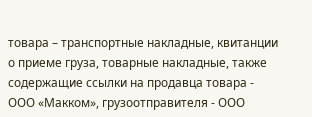товара – транспортные накладные, квитанции о приеме груза, товарные накладные, также содержащие ссылки на продавца товара - ООО «Макком», грузоотправителя - ООО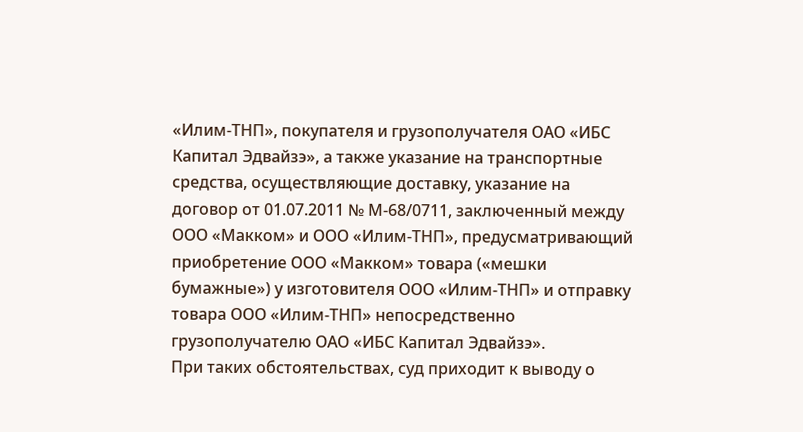«Илим-ТНП», покупателя и грузополучателя ОАО «ИБС Капитал Эдвайзэ», а также указание на транспортные средства, осуществляющие доставку, указание на договор от 01.07.2011 № М-68/0711, заключенный между ООО «Макком» и ООО «Илим-ТНП», предусматривающий приобретение ООО «Макком» товара («мешки бумажные») у изготовителя ООО «Илим-ТНП» и отправку товара ООО «Илим-ТНП» непосредственно грузополучателю ОАО «ИБС Капитал Эдвайзэ».
При таких обстоятельствах, суд приходит к выводу о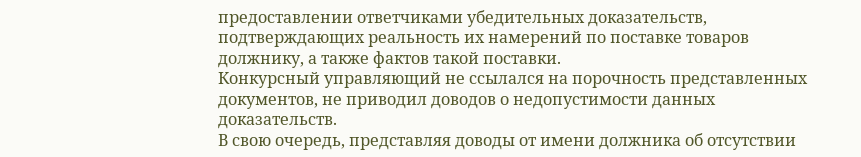предоставлении ответчиками убедительных доказательств, подтверждающих реальность их намерений по поставке товаров должнику, а также фактов такой поставки.
Конкурсный управляющий не ссылался на порочность представленных документов, не приводил доводов о недопустимости данных доказательств.
В свою очередь, представляя доводы от имени должника об отсутствии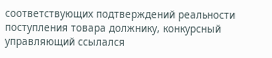соответствующих подтверждений реальности поступления товара должнику, конкурсный управляющий ссылался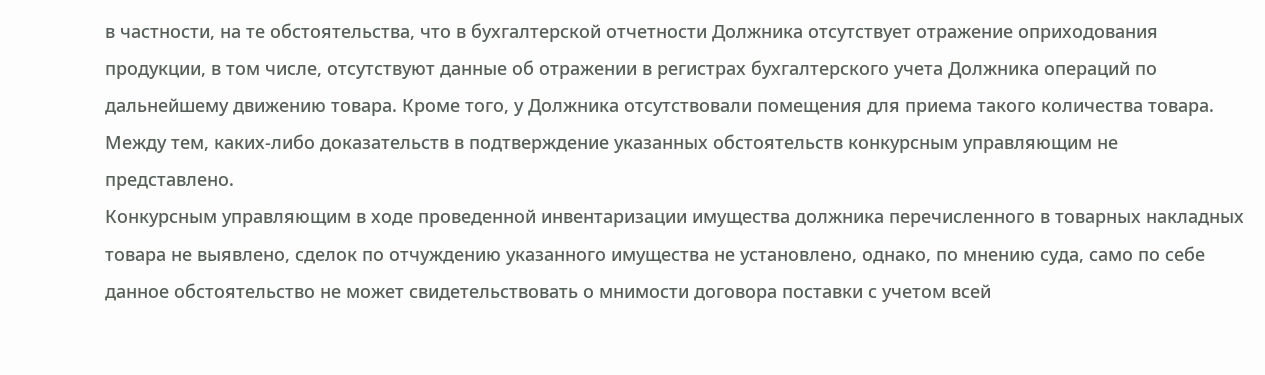в частности, на те обстоятельства, что в бухгалтерской отчетности Должника отсутствует отражение оприходования продукции, в том числе, отсутствуют данные об отражении в регистрах бухгалтерского учета Должника операций по дальнейшему движению товара. Кроме того, у Должника отсутствовали помещения для приема такого количества товара.
Между тем, каких-либо доказательств в подтверждение указанных обстоятельств конкурсным управляющим не представлено.
Конкурсным управляющим в ходе проведенной инвентаризации имущества должника перечисленного в товарных накладных товара не выявлено, сделок по отчуждению указанного имущества не установлено, однако, по мнению суда, само по себе данное обстоятельство не может свидетельствовать о мнимости договора поставки с учетом всей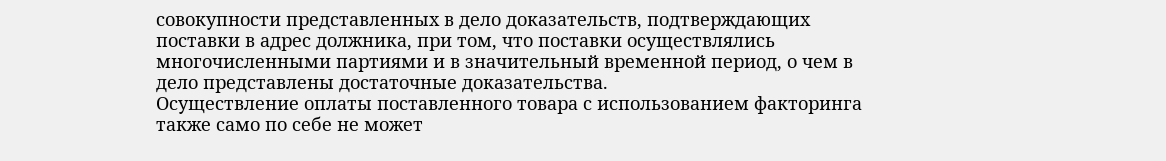совокупности представленных в дело доказательств, подтверждающих поставки в адрес должника, при том, что поставки осуществлялись многочисленными партиями и в значительный временной период, о чем в дело представлены достаточные доказательства.
Осуществление оплаты поставленного товара с использованием факторинга также само по себе не может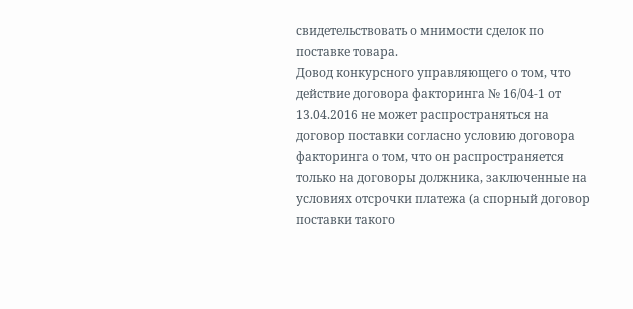свидетельствовать о мнимости сделок по поставке товара.
Довод конкурсного управляющего о том, что действие договора факторинга № 16/04-1 от 13.04.2016 не может распространяться на договор поставки согласно условию договора факторинга о том, что он распространяется только на договоры должника, заключенные на условиях отсрочки платежа (а спорный договор поставки такого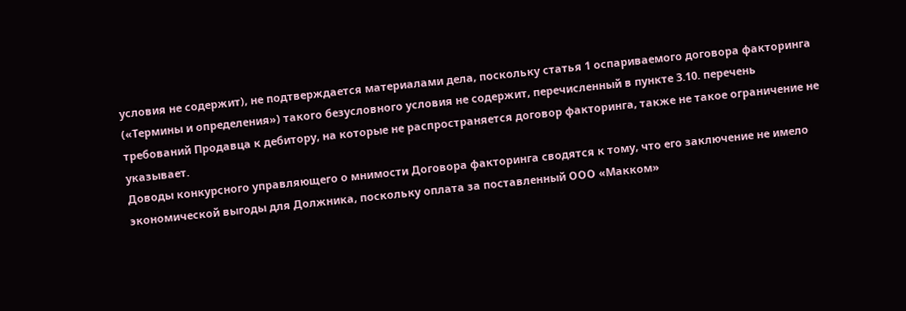условия не содержит), не подтверждается материалами дела, поскольку статья 1 оспариваемого договора факторинга («Термины и определения») такого безусловного условия не содержит, перечисленный в пункте 3.10. перечень требований Продавца к дебитору, на которые не распространяется договор факторинга, также не такое ограничение не указывает.
Доводы конкурсного управляющего о мнимости Договора факторинга сводятся к тому, что его заключение не имело экономической выгоды для Должника, поскольку оплата за поставленный ООО «Макком»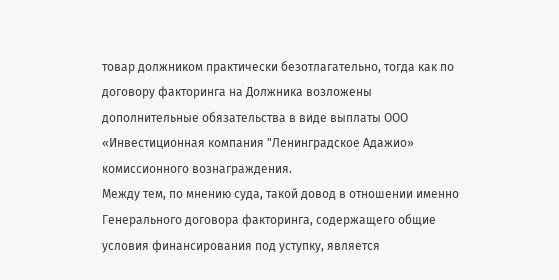товар должником практически безотлагательно, тогда как по договору факторинга на Должника возложены дополнительные обязательства в виде выплаты ООО «Инвестиционная компания "Ленинградское Адажио» комиссионного вознаграждения.
Между тем, по мнению суда, такой довод в отношении именно Генерального договора факторинга, содержащего общие условия финансирования под уступку, является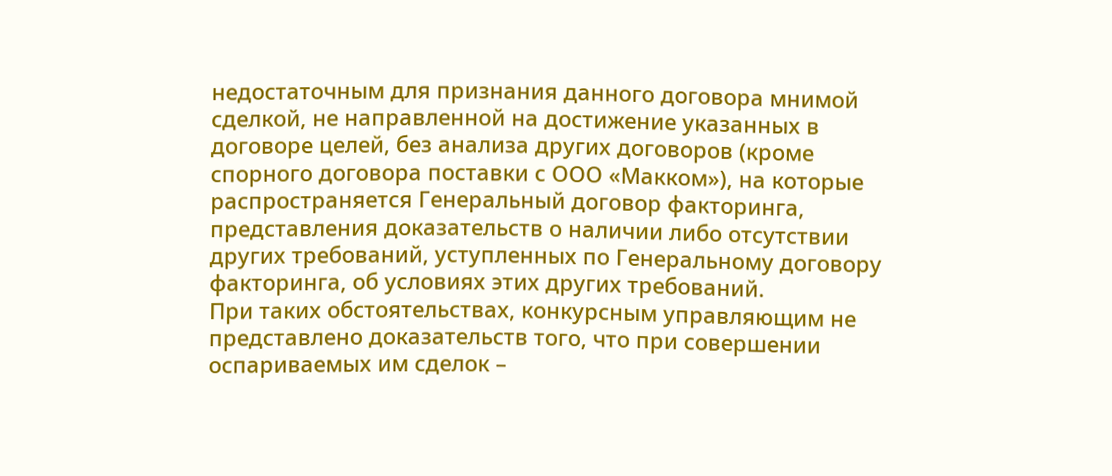недостаточным для признания данного договора мнимой сделкой, не направленной на достижение указанных в договоре целей, без анализа других договоров (кроме спорного договора поставки с ООО «Макком»), на которые распространяется Генеральный договор факторинга, представления доказательств о наличии либо отсутствии других требований, уступленных по Генеральному договору факторинга, об условиях этих других требований.
При таких обстоятельствах, конкурсным управляющим не представлено доказательств того, что при совершении оспариваемых им сделок –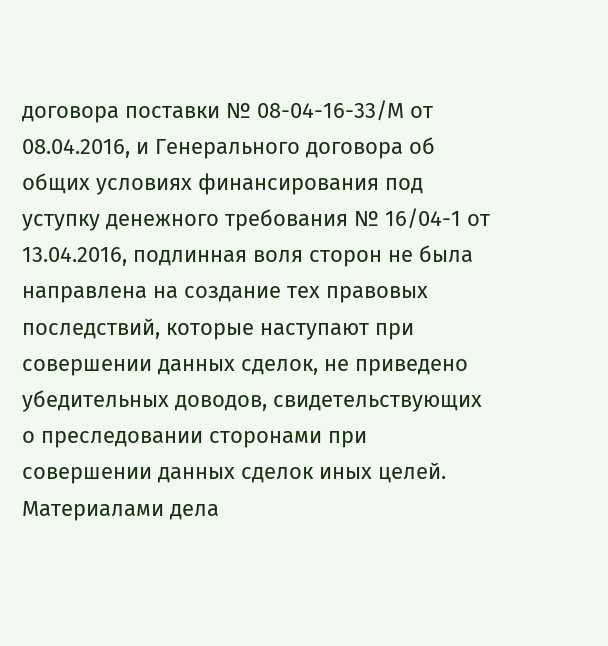договора поставки № 08-04-16-33/М от 08.04.2016, и Генерального договора об общих условиях финансирования под уступку денежного требования № 16/04-1 от 13.04.2016, подлинная воля сторон не была направлена на создание тех правовых последствий, которые наступают при совершении данных сделок, не приведено убедительных доводов, свидетельствующих о преследовании сторонами при совершении данных сделок иных целей.
Материалами дела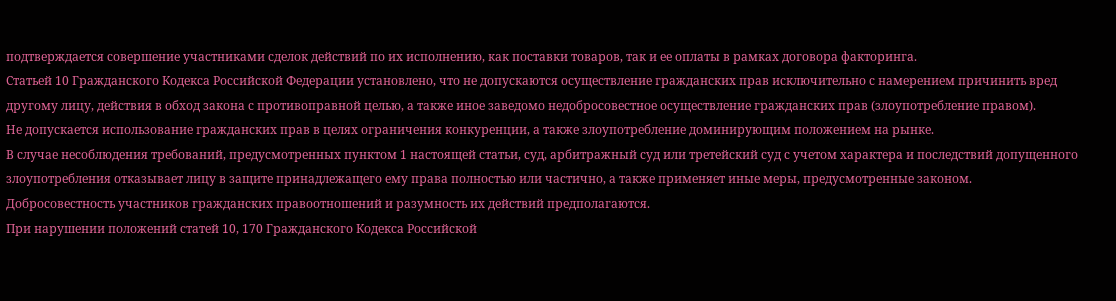подтверждается совершение участниками сделок действий по их исполнению, как поставки товаров, так и ее оплаты в рамках договора факторинга.
Статьей 10 Гражданского Кодекса Российской Федерации установлено, что не допускаются осуществление гражданских прав исключительно с намерением причинить вред другому лицу, действия в обход закона с противоправной целью, а также иное заведомо недобросовестное осуществление гражданских прав (злоупотребление правом).
Не допускается использование гражданских прав в целях ограничения конкуренции, а также злоупотребление доминирующим положением на рынке.
В случае несоблюдения требований, предусмотренных пунктом 1 настоящей статьи, суд, арбитражный суд или третейский суд с учетом характера и последствий допущенного злоупотребления отказывает лицу в защите принадлежащего ему права полностью или частично, а также применяет иные меры, предусмотренные законом.
Добросовестность участников гражданских правоотношений и разумность их действий предполагаются.
При нарушении положений статей 10, 170 Гражданского Кодекса Российской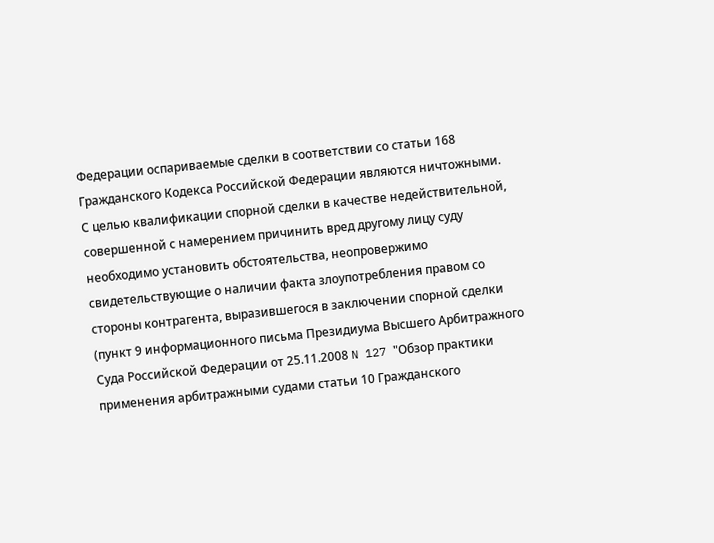Федерации оспариваемые сделки в соответствии со статьи 168 Гражданского Кодекса Российской Федерации являются ничтожными.
С целью квалификации спорной сделки в качестве недействительной, совершенной с намерением причинить вред другому лицу суду необходимо установить обстоятельства, неопровержимо свидетельствующие о наличии факта злоупотребления правом со стороны контрагента, выразившегося в заключении спорной сделки (пункт 9 информационного письма Президиума Высшего Арбитражного Суда Российской Федерации от 25.11.2008 N 127 "Обзор практики применения арбитражными судами статьи 10 Гражданского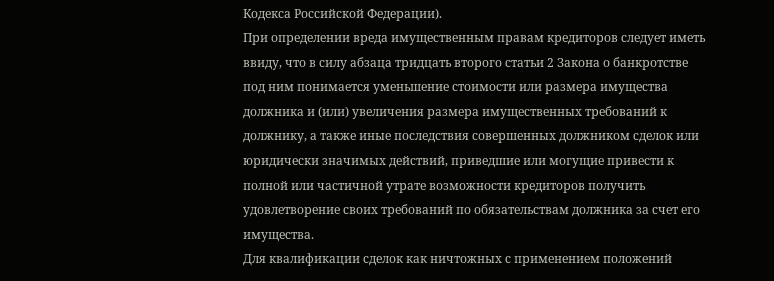Кодекса Российской Федерации).
При определении вреда имущественным правам кредиторов следует иметь ввиду, что в силу абзаца тридцать второго статьи 2 Закона о банкротстве под ним понимается уменьшение стоимости или размера имущества должника и (или) увеличения размера имущественных требований к должнику, а также иные последствия совершенных должником сделок или юридически значимых действий, приведшие или могущие привести к полной или частичной утрате возможности кредиторов получить удовлетворение своих требований по обязательствам должника за счет его имущества.
Для квалификации сделок как ничтожных с применением положений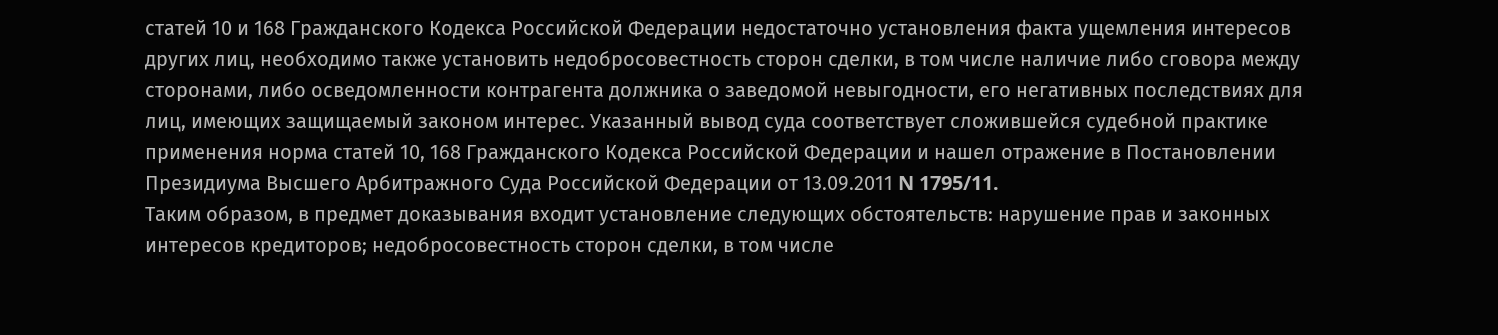статей 10 и 168 Гражданского Кодекса Российской Федерации недостаточно установления факта ущемления интересов других лиц, необходимо также установить недобросовестность сторон сделки, в том числе наличие либо сговора между сторонами, либо осведомленности контрагента должника о заведомой невыгодности, его негативных последствиях для лиц, имеющих защищаемый законом интерес. Указанный вывод суда соответствует сложившейся судебной практике применения норма статей 10, 168 Гражданского Кодекса Российской Федерации и нашел отражение в Постановлении Президиума Высшего Арбитражного Суда Российской Федерации от 13.09.2011 N 1795/11.
Таким образом, в предмет доказывания входит установление следующих обстоятельств: нарушение прав и законных интересов кредиторов; недобросовестность сторон сделки, в том числе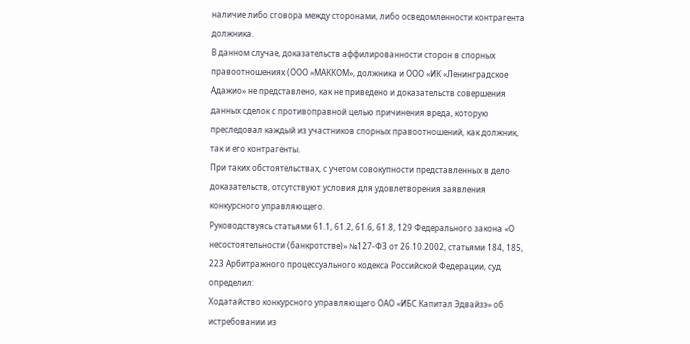наличие либо сговора между сторонами, либо осведомленности контрагента должника.
В данном случае, доказательств аффилированности сторон в спорных правоотношениях (ООО «МАККОМ», должника и ООО «ИК «Ленинградское Адажио» не представлено, как не приведено и доказательств совершения данных сделок с противоправной целью причинения вреда, которую преследовал каждый из участников спорных правоотношений, как должник, так и его контрагенты.
При таких обстоятельствах, с учетом совокупности представленных в дело доказательств, отсутствуют условия для удовлетворения заявления конкурсного управляющего.
Руководствуясь статьями 61.1, 61.2, 61.6, 61.8, 129 Федерального закона «О несостоятельности (банкротстве)» №127-ФЗ от 26.10.2002, статьями 184, 185, 223 Арбитражного процессуального кодекса Российской Федерации, суд
определил:
Ходатайство конкурсного управляющего ОАО «ИБС Капитал Эдвайзэ» об истребовании из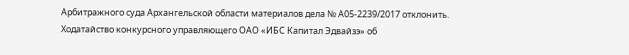Арбитражного суда Архангельской области материалов дела № А05-2239/2017 отклонить.
Ходатайство конкурсного управляющего ОАО «ИБС Капитал Эдвайзэ» об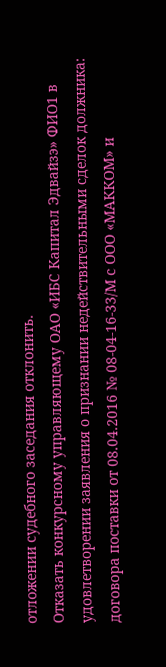отложении судебного заседания отклонить.
Отказать конкурсному управляющему ОАО «ИБС Капитал Эдвайзэ» ФИО1 в удовлетворении заявления о признании недействительными сделок должника: договора поставки от 08.04.2016 № 08-04-16-33/М с ООО «МАККОМ» и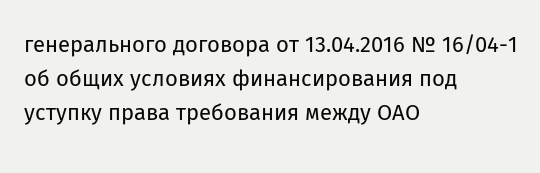генерального договора от 13.04.2016 № 16/04-1 об общих условиях финансирования под уступку права требования между ОАО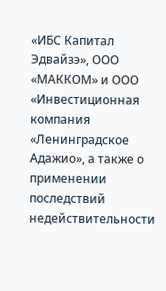«ИБС Капитал Эдвайзэ», ООО «МАККОМ» и ООО «Инвестиционная компания «Ленинградское Адажио», а также о применении последствий недействительности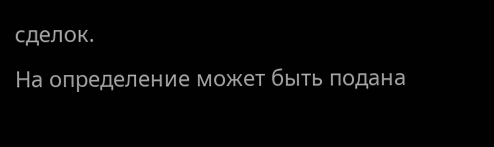сделок.
На определение может быть подана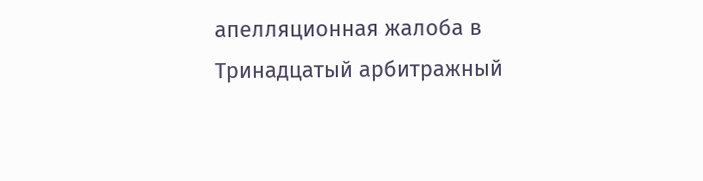апелляционная жалоба в Тринадцатый арбитражный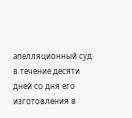апелляционный суд в течение десяти дней со дня его изготовления в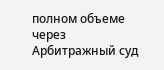полном объеме через Арбитражный суд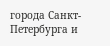города Санкт-Петербурга и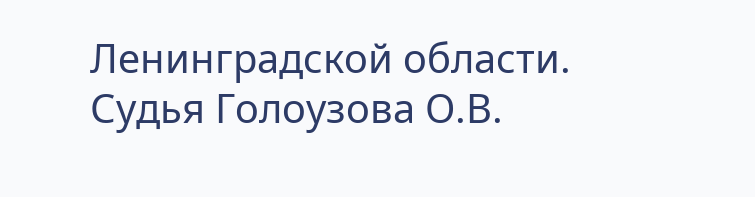Ленинградской области.
Судья Голоузова О.В.